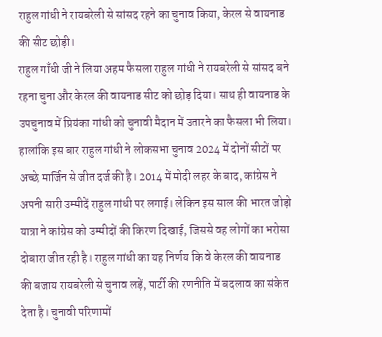राहुल गांधी ने रायबरेली से सांसद रहने का चुनाव किया, केरल से वायनाड की सीट छोड़ी।
राहुल गाँधी जी ने लिया अहम फैसला राहुल गांधी ने रायबरेली से सांसद बने रहना चुना और केरल की वायनाड सीट को छोड़ दिया। साथ ही वायनाड के उपचुनाव में प्रियंका गांधी को चुनावी मैदान में उतारने का फैसला भी लिया। हालांकि इस बार राहुल गांधी ने लोकसभा चुनाव 2024 में दोनों सीटों पर अच्छे मार्जिन से जीत दर्ज की है। 2014 में मोदी लहर के बाद, कांग्रेस ने अपनी सारी उम्मीदें राहुल गांधी पर लगाई। लेकिन इस साल की भारत जोड़ो यात्रा ने कांग्रेस को उम्मीदों की किरण दिखाई, जिससे वह लोगों का भरोसा दोबारा जीत रही है। राहुल गांधी का यह निर्णय कि वे केरल की वायनाड की बजाय रायबरेली से चुनाव लड़ें, पार्टी की रणनीति में बदलाव का संकेत देता है। चुनावी परिणामों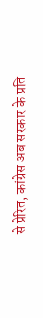से प्रेरित, कांग्रेस अब सरकार के प्रति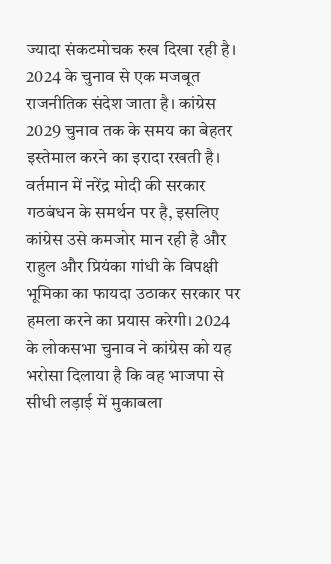ज्यादा संकटमोचक रुख दिखा रही है। 2024 के चुनाव से एक मजबूत राजनीतिक संदेश जाता है। कांग्रेस 2029 चुनाव तक के समय का बेहतर इस्तेमाल करने का इरादा रखती है। वर्तमान में नरेंद्र मोदी की सरकार गठबंधन के समर्थन पर है, इसलिए कांग्रेस उसे कमजोर मान रही है और राहुल और प्रियंका गांधी के विपक्षी भूमिका का फायदा उठाकर सरकार पर हमला करने का प्रयास करेगी। 2024 के लोकसभा चुनाव ने कांग्रेस को यह भरोसा दिलाया है कि वह भाजपा से सीधी लड़ाई में मुकाबला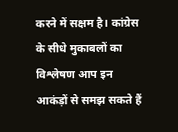करने में सक्षम है। कांग्रेस के सीधे मुकाबलों का विश्लेषण आप इन आकंड़ों से समझ सकते हैं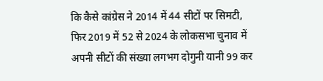कि कैसे कांग्रेस ने 2014 में 44 सीटों पर सिमटी, फिर 2019 में 52 से 2024 के लोकसभा चुनाव में अपनी सीटों की संख्या लगभग दोगुनी यानी 99 कर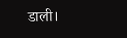डाली।